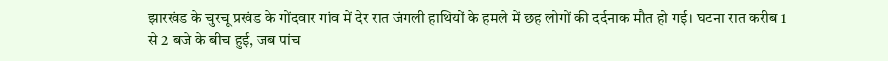झारखंड के चुरचू प्रखंड के गोंदवार गांव में देर रात जंगली हाथियों के हमले में छह लोगों की दर्दनाक मौत हो गई। घटना रात करीब 1 से 2 बजे के बीच हुई, जब पांच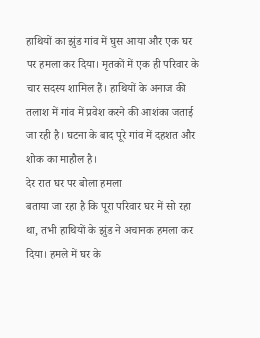हाथियों का झुंड गांव में घुस आया और एक घर पर हमला कर दिया। मृतकों में एक ही परिवार के चार सदस्य शामिल हैं। हाथियों के अनाज की तलाश में गांव में प्रवेश करने की आशंका जताई जा रही है। घटना के बाद पूरे गांव में दहशत और शोक का माहौल है।
देर रात घर पर बोला हमला
बताया जा रहा है कि पूरा परिवार घर में सो रहा था, तभी हाथियों के झुंड ने अचानक हमला कर दिया। हमले में घर के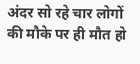अंदर सो रहे चार लोगों की मौके पर ही मौत हो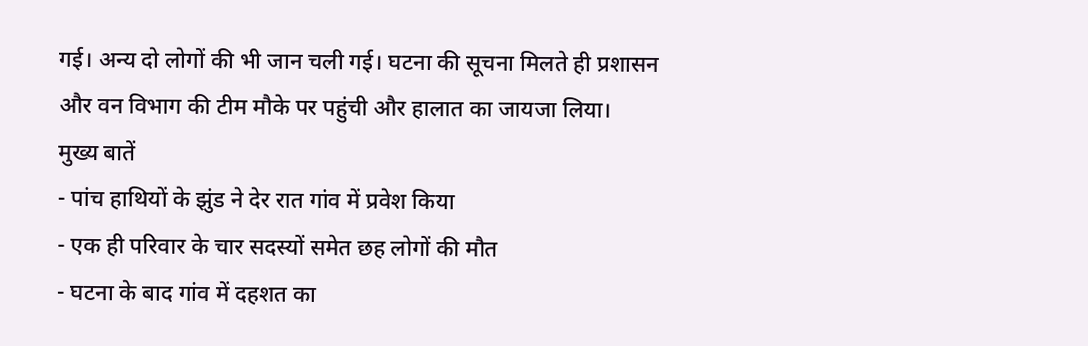गई। अन्य दो लोगों की भी जान चली गई। घटना की सूचना मिलते ही प्रशासन और वन विभाग की टीम मौके पर पहुंची और हालात का जायजा लिया।
मुख्य बातें
- पांच हाथियों के झुंड ने देर रात गांव में प्रवेश किया
- एक ही परिवार के चार सदस्यों समेत छह लोगों की मौत
- घटना के बाद गांव में दहशत का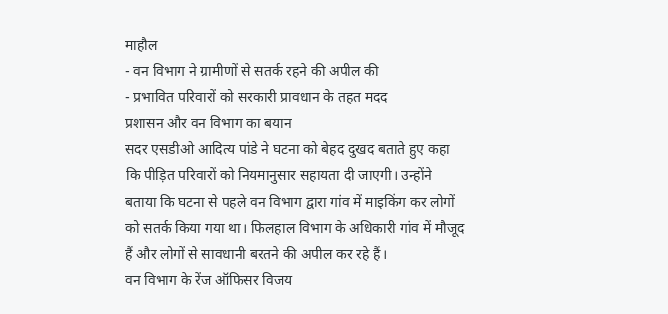माहौल
- वन विभाग ने ग्रामीणों से सतर्क रहने की अपील की
- प्रभावित परिवारों को सरकारी प्रावधान के तहत मदद
प्रशासन और वन विभाग का बयान
सदर एसडीओ आदित्य पांडे ने घटना को बेहद दुखद बताते हुए कहा कि पीड़ित परिवारों को नियमानुसार सहायता दी जाएगी। उन्होंने बताया कि घटना से पहले वन विभाग द्वारा गांव में माइकिंग कर लोगों को सतर्क किया गया था। फिलहाल विभाग के अधिकारी गांव में मौजूद हैं और लोगों से सावधानी बरतने की अपील कर रहे हैं।
वन विभाग के रेंज ऑफिसर विजय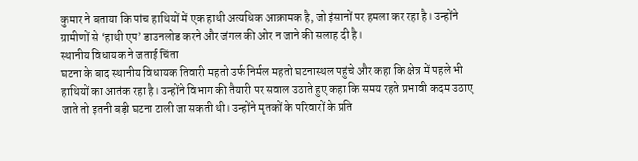कुमार ने बताया कि पांच हाथियों में एक हाथी अत्यधिक आक्रामक है, जो इंसानों पर हमला कर रहा है। उन्होंने ग्रामीणों से ‘हाथी एप’ डाउनलोड करने और जंगल की ओर न जाने की सलाह दी है।
स्थानीय विधायक ने जताई चिंता
घटना के बाद स्थानीय विधायक तिवारी महतो उर्फ निर्मल महतो घटनास्थल पहुंचे और कहा कि क्षेत्र में पहले भी हाथियों का आतंक रहा है। उन्होंने विभाग की तैयारी पर सवाल उठाते हुए कहा कि समय रहते प्रभावी कदम उठाए जाते तो इतनी बड़ी घटना टाली जा सकती थी। उन्होंने मृतकों के परिवारों के प्रति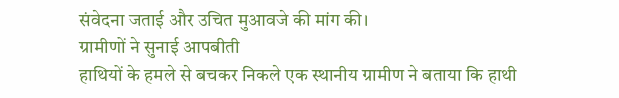संवेदना जताई और उचित मुआवजे की मांग की।
ग्रामीणों ने सुनाई आपबीती
हाथियों के हमले से बचकर निकले एक स्थानीय ग्रामीण ने बताया कि हाथी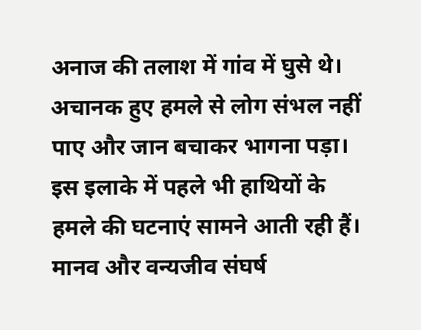अनाज की तलाश में गांव में घुसे थे। अचानक हुए हमले से लोग संभल नहीं पाए और जान बचाकर भागना पड़ा। इस इलाके में पहले भी हाथियों के हमले की घटनाएं सामने आती रही हैं। मानव और वन्यजीव संघर्ष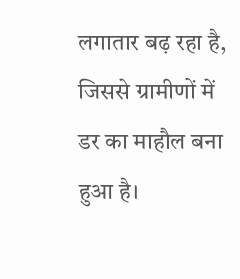लगातार बढ़ रहा है, जिससे ग्रामीणों में डर का माहौल बना हुआ है।